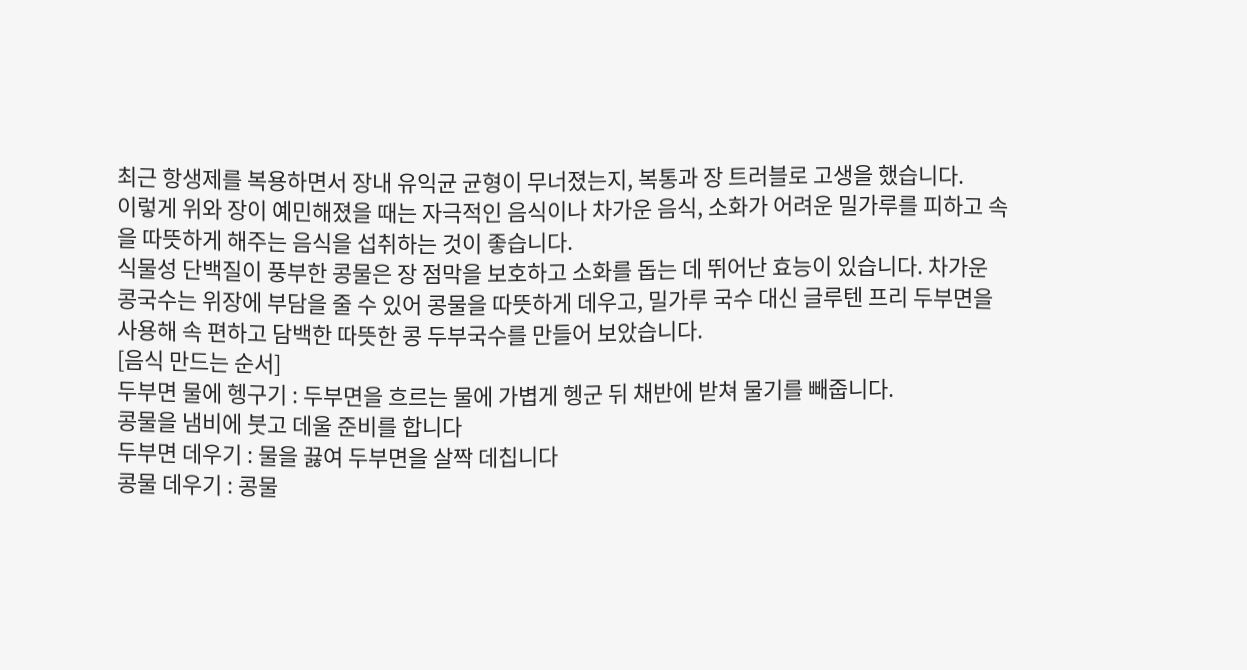최근 항생제를 복용하면서 장내 유익균 균형이 무너졌는지, 복통과 장 트러블로 고생을 했습니다.
이렇게 위와 장이 예민해졌을 때는 자극적인 음식이나 차가운 음식, 소화가 어려운 밀가루를 피하고 속을 따뜻하게 해주는 음식을 섭취하는 것이 좋습니다.
식물성 단백질이 풍부한 콩물은 장 점막을 보호하고 소화를 돕는 데 뛰어난 효능이 있습니다. 차가운 콩국수는 위장에 부담을 줄 수 있어 콩물을 따뜻하게 데우고, 밀가루 국수 대신 글루텐 프리 두부면을 사용해 속 편하고 담백한 따뜻한 콩 두부국수를 만들어 보았습니다.
[음식 만드는 순서]
두부면 물에 헹구기 : 두부면을 흐르는 물에 가볍게 헹군 뒤 채반에 받쳐 물기를 빼줍니다.
콩물을 냄비에 붓고 데울 준비를 합니다
두부면 데우기 : 물을 끓여 두부면을 살짝 데칩니다
콩물 데우기 : 콩물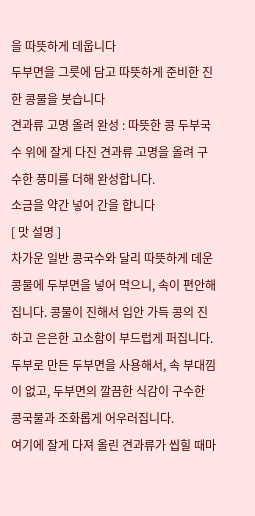을 따뜻하게 데웁니다
두부면을 그릇에 담고 따뜻하게 준비한 진한 콩물을 붓습니다
견과류 고명 올려 완성 : 따뜻한 콩 두부국수 위에 잘게 다진 견과류 고명을 올려 구수한 풍미를 더해 완성합니다.
소금을 약간 넣어 간을 합니다
[ 맛 설명 ]
차가운 일반 콩국수와 달리 따뜻하게 데운 콩물에 두부면을 넣어 먹으니, 속이 편안해집니다. 콩물이 진해서 입안 가득 콩의 진하고 은은한 고소함이 부드럽게 퍼집니다.
두부로 만든 두부면을 사용해서, 속 부대낌이 없고, 두부면의 깔끔한 식감이 구수한 콩국물과 조화롭게 어우러집니다.
여기에 잘게 다져 올린 견과류가 씹힐 때마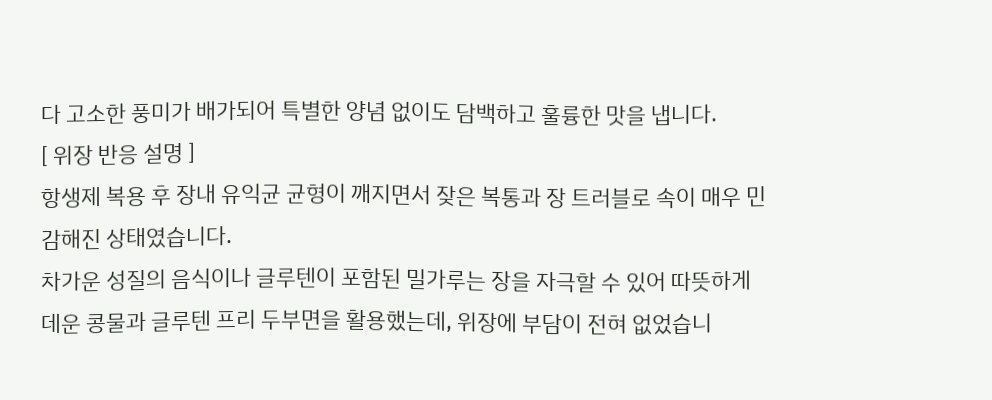다 고소한 풍미가 배가되어 특별한 양념 없이도 담백하고 훌륭한 맛을 냅니다.
[ 위장 반응 설명 ]
항생제 복용 후 장내 유익균 균형이 깨지면서 잦은 복통과 장 트러블로 속이 매우 민감해진 상태였습니다.
차가운 성질의 음식이나 글루텐이 포함된 밀가루는 장을 자극할 수 있어 따뜻하게 데운 콩물과 글루텐 프리 두부면을 활용했는데, 위장에 부담이 전혀 없었습니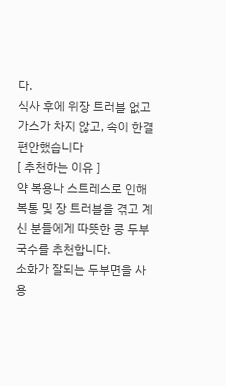다.
식사 후에 위장 트러블 없고 가스가 차지 않고, 속이 한결 편안했습니다
[ 추천하는 이유 ]
약 복용나 스트레스로 인해 복통 및 장 트러블을 겪고 계신 분들에게 따뜻한 콩 두부국수를 추천합니다.
소화가 잘되는 두부면을 사용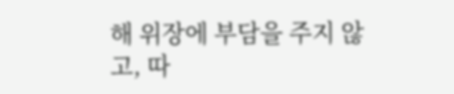해 위장에 부담을 주지 않고, 따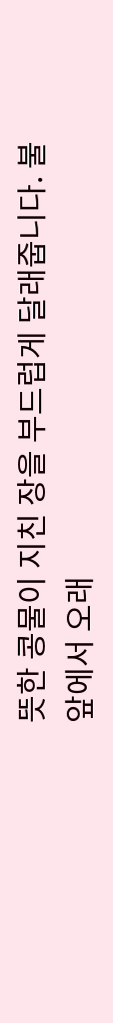뜻한 콩물이 지친 장을 부드럽게 달래줍니다. 불 앞에서 오래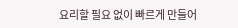요리할 필요 없이 빠르게 만들어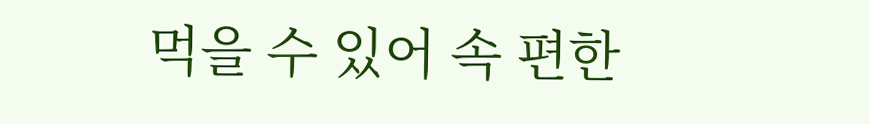먹을 수 있어 속 편한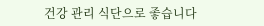건강 관리 식단으로 좋습니다